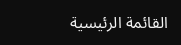القائمة الرئيسية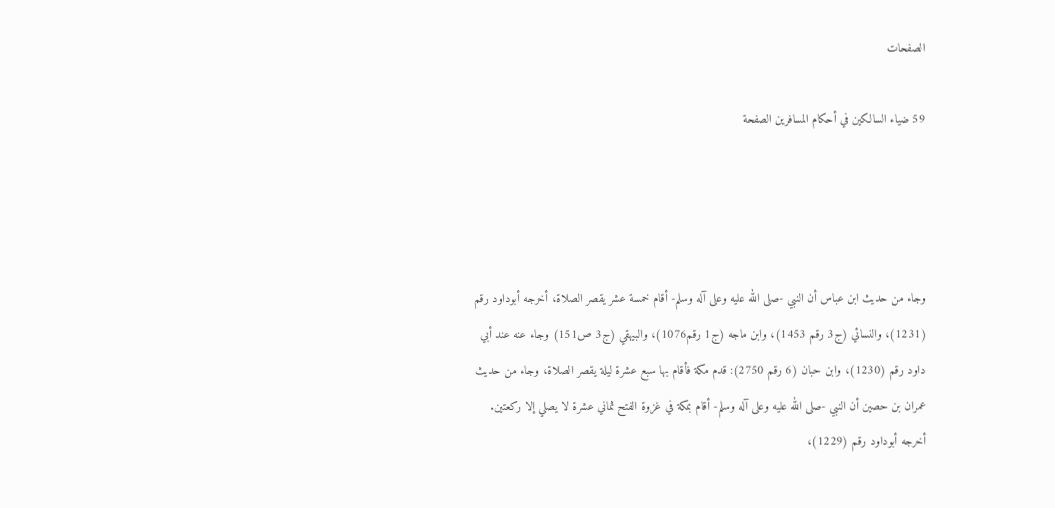الصفحات

59 ضياء السالكين في أحكام المسافرين الصفحة




وجاء من حديث ابن عباس أن النبي -صلى الله عليه وعلى آله وسلم- أقام خمسة عشر يقصر الصلاة، أخرجه أبوداود رقم (1231)، والنسائي (ج3 رقم 1453)، وابن ماجه (ج1 رقم1076)، والبيهقي (ج3 ص151) وجاء عنه عند أبي داود رقم (1230)، وابن حبان (6 رقم 2750): قدم مكة فأقام بها سبع عشرة ليلة يقصر الصلاة، وجاء من حديث عمران بن حصين أن النبي -صلى الله عليه وعلى آله وسلم- أقام بمكة في غزوة الفتح ثماني عشرة لا يصلي إلا ركعتين.
أخرجه أبوداود رقم (1229)،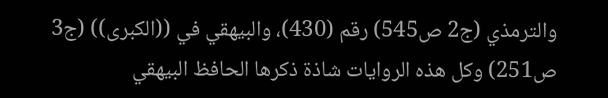والترمذي (ج2 ص545) رقم (430)، والبيهقي في ((الكبرى)) (ج3 ص251) وكل هذه الروايات شاذة ذكرها الحافظ البيهقي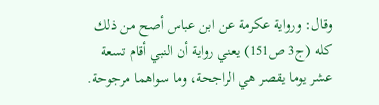وقال: ورواية عكرمة عن ابن عباس أصح من ذلك كله (ج3 ص151) يعني رواية أن النبي أقام تسعة عشر يوما يقصر هي الراجحة، وما سواهما مرجوحة.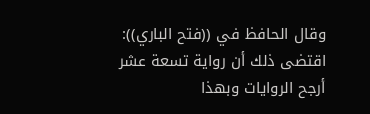وقال الحافظ في ((فتح الباري)): اقتضى ذلك أن رواية تسعة عشر أرجح الروايات وبهذا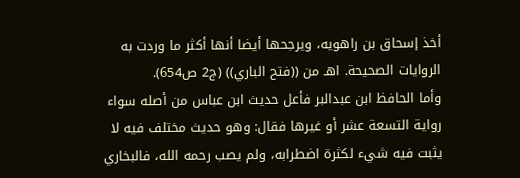أخذ إسحاق بن راهويه، ويرجحها أيضا أنها أكثر ما وردت به الروايات الصحيحة. اهـ من ((فتح الباري)) (ج2 ص654).
وأما الحافظ ابن عبدالبر فأعل حديث ابن عباس من أصله سواء رواية التسعة عشر أو غيرها فقال: وهو حديث مختلف فيه لا يثبت فيه شيء لكثرة اضطرابه، ولم يصب رحمه الله، فالبخاري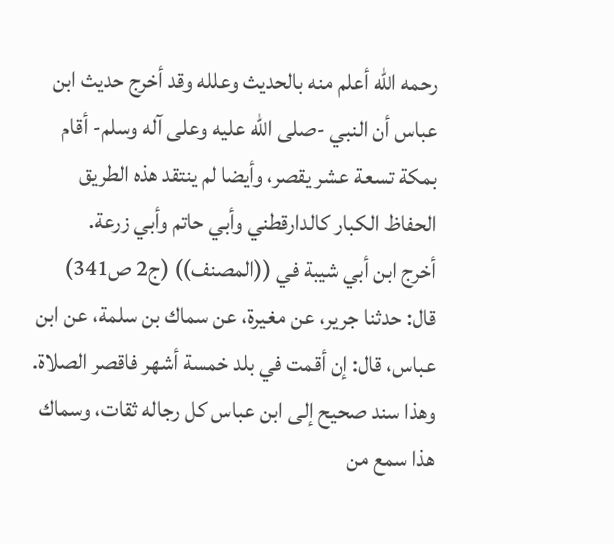رحمه الله أعلم منه بالحديث وعلله وقد أخرج حديث ابن عباس أن النبي -صلى الله عليه وعلى آله وسلم- أقام بمكة تسعة عشر يقصر، وأيضا لم ينتقد هذه الطريق الحفاظ الكبار كالدارقطني وأبي حاتم وأبي زرعة.
أخرج ابن أبي شيبة في ((المصنف)) (ج2 ص341) قال: حدثنا جرير، عن مغيرة، عن سماك بن سلمة، عن ابن عباس، قال: إن أقمت في بلد خمسة أشهر فاقصر الصلاة.
وهذا سند صحيح إلى ابن عباس كل رجاله ثقات، وسماك هذا سمع من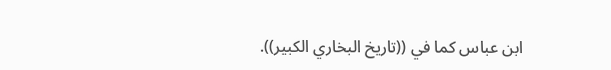ابن عباس كما في ((تاريخ البخاري الكبير)).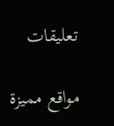تعليقات

مواقع مميزة